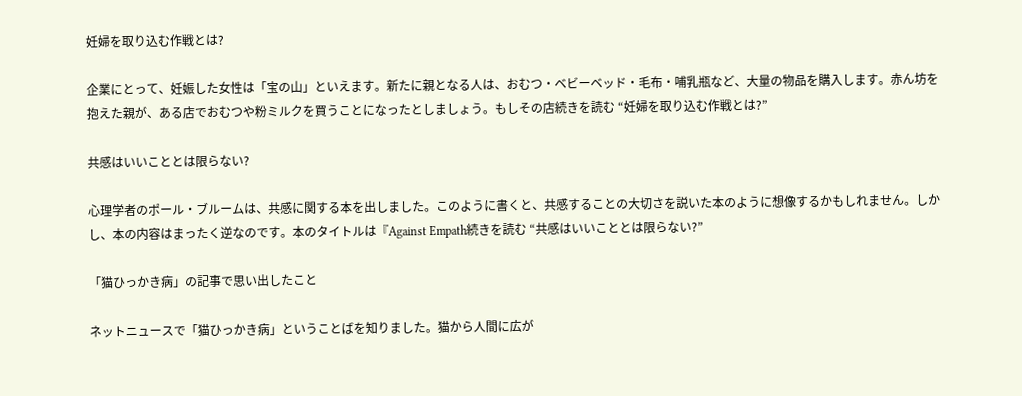妊婦を取り込む作戦とは?

企業にとって、妊娠した女性は「宝の山」といえます。新たに親となる人は、おむつ・ベビーベッド・毛布・哺乳瓶など、大量の物品を購入します。赤ん坊を抱えた親が、ある店でおむつや粉ミルクを買うことになったとしましょう。もしその店続きを読む “妊婦を取り込む作戦とは?”

共感はいいこととは限らない?

心理学者のポール・ブルームは、共感に関する本を出しました。このように書くと、共感することの大切さを説いた本のように想像するかもしれません。しかし、本の内容はまったく逆なのです。本のタイトルは『Against Empath続きを読む “共感はいいこととは限らない?”

「猫ひっかき病」の記事で思い出したこと

ネットニュースで「猫ひっかき病」ということばを知りました。猫から人間に広が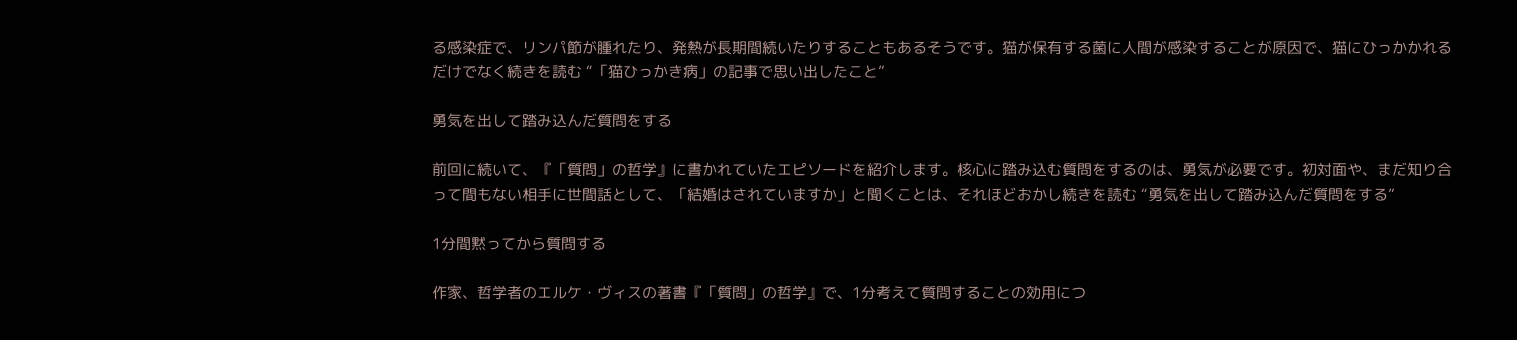る感染症で、リンパ節が腫れたり、発熱が長期間続いたりすることもあるそうです。猫が保有する菌に人間が感染することが原因で、猫にひっかかれるだけでなく続きを読む “「猫ひっかき病」の記事で思い出したこと”

勇気を出して踏み込んだ質問をする

前回に続いて、『「質問」の哲学』に書かれていたエピソードを紹介します。核心に踏み込む質問をするのは、勇気が必要です。初対面や、まだ知り合って間もない相手に世間話として、「結婚はされていますか」と聞くことは、それほどおかし続きを読む “勇気を出して踏み込んだ質問をする”

1分間黙ってから質問する

作家、哲学者のエルケ・ヴィスの著書『「質問」の哲学』で、1分考えて質問することの効用につ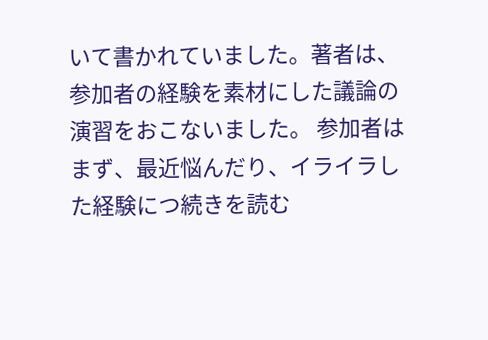いて書かれていました。著者は、参加者の経験を素材にした議論の演習をおこないました。 参加者はまず、最近悩んだり、イライラした経験につ続きを読む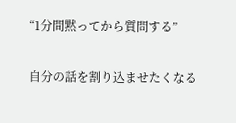“1分間黙ってから質問する”

自分の話を割り込ませたくなる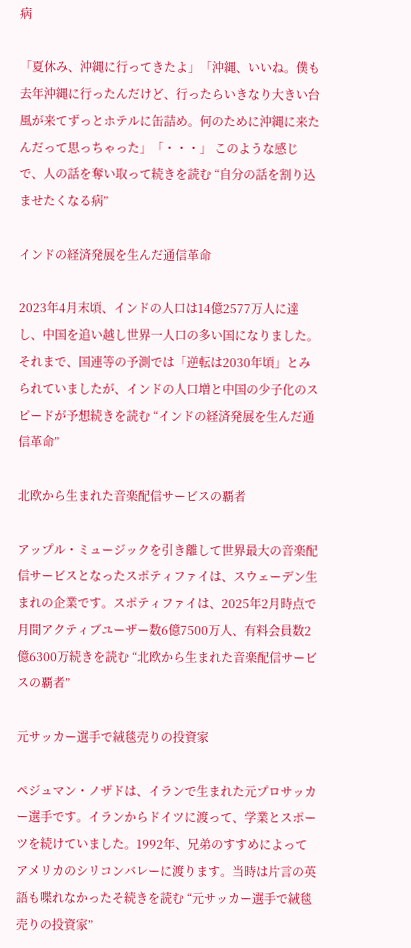病

「夏休み、沖縄に行ってきたよ」「沖縄、いいね。僕も去年沖縄に行ったんだけど、行ったらいきなり大きい台風が来てずっとホテルに缶詰め。何のために沖縄に来たんだって思っちゃった」「・・・」 このような感じで、人の話を奪い取って続きを読む “自分の話を割り込ませたくなる病”

インドの経済発展を生んだ通信革命

2023年4月末頃、インドの人口は14億2577万人に達し、中国を追い越し世界一人口の多い国になりました。それまで、国連等の予測では「逆転は2030年頃」とみられていましたが、インドの人口増と中国の少子化のスピードが予想続きを読む “インドの経済発展を生んだ通信革命”

北欧から生まれた音楽配信サービスの覇者

アップル・ミュージックを引き離して世界最大の音楽配信サービスとなったスポティファイは、スウェーデン生まれの企業です。スポティファイは、2025年2月時点で月間アクティブユーザー数6億7500万人、有料会員数2億6300万続きを読む “北欧から生まれた音楽配信サービスの覇者”

元サッカー選手で絨毯売りの投資家

ペジュマン・ノザドは、イランで生まれた元プロサッカー選手です。イランからドイツに渡って、学業とスポーツを続けていました。1992年、兄弟のすすめによってアメリカのシリコンバレーに渡ります。当時は片言の英語も喋れなかったそ続きを読む “元サッカー選手で絨毯売りの投資家”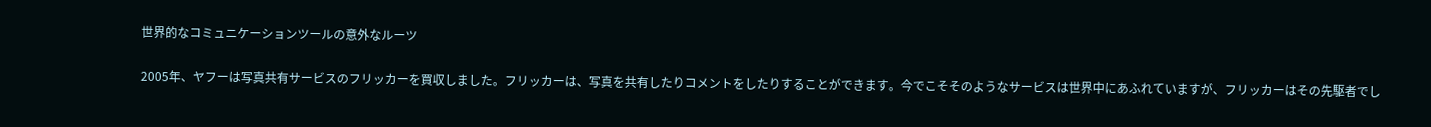世界的なコミュニケーションツールの意外なルーツ

2005年、ヤフーは写真共有サービスのフリッカーを買収しました。フリッカーは、写真を共有したりコメントをしたりすることができます。今でこそそのようなサービスは世界中にあふれていますが、フリッカーはその先駆者でし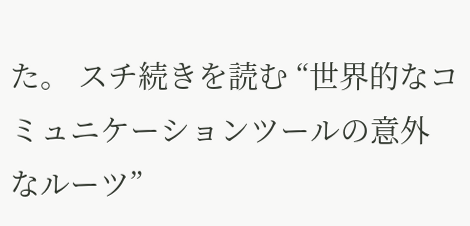た。 スチ続きを読む “世界的なコミュニケーションツールの意外なルーツ”